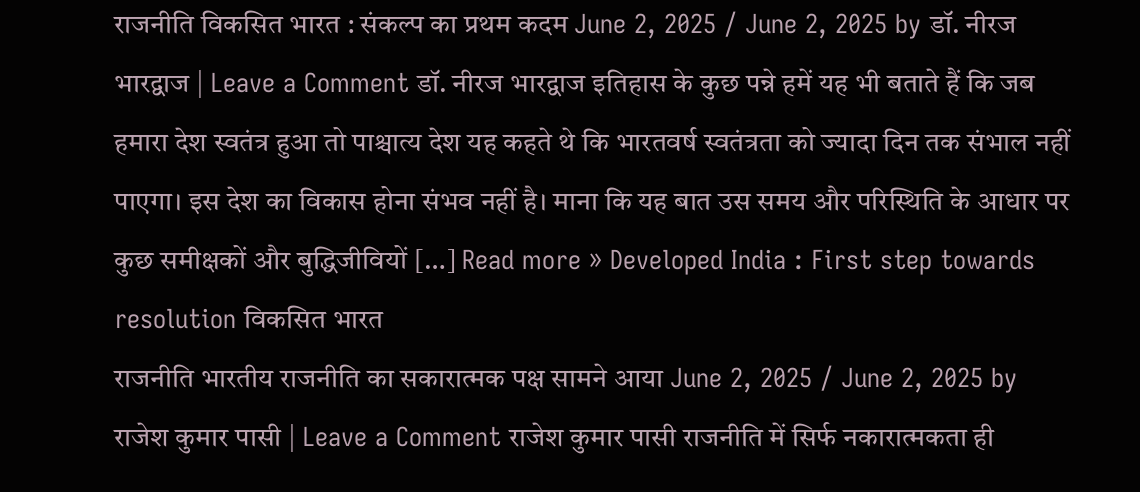राजनीति विकसित भारत : संकल्प का प्रथम कदम June 2, 2025 / June 2, 2025 by डॉ. नीरज भारद्वाज | Leave a Comment डॉ. नीरज भारद्वाज इतिहास के कुछ पन्ने हमें यह भी बताते हैं कि जब हमारा देश स्वतंत्र हुआ तो पाश्चात्य देश यह कहते थे कि भारतवर्ष स्वतंत्रता को ज्यादा दिन तक संभाल नहीं पाएगा। इस देश का विकास होना संभव नहीं है। माना कि यह बात उस समय और परिस्थिति के आधार पर कुछ समीक्षकों और बुद्धिजीवियों […] Read more » Developed India : First step towards resolution विकसित भारत
राजनीति भारतीय राजनीति का सकारात्मक पक्ष सामने आया June 2, 2025 / June 2, 2025 by राजेश कुमार पासी | Leave a Comment राजेश कुमार पासी राजनीति में सिर्फ नकारात्मकता ही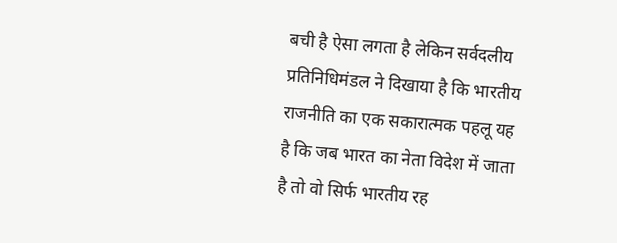बची है ऐसा लगता है लेकिन सर्वदलीय प्रतिनिधिमंडल ने दिखाया है कि भारतीय राजनीति का एक सकारात्मक पहलू यह है कि जब भारत का नेता विदेश में जाता है तो वो सिर्फ भारतीय रह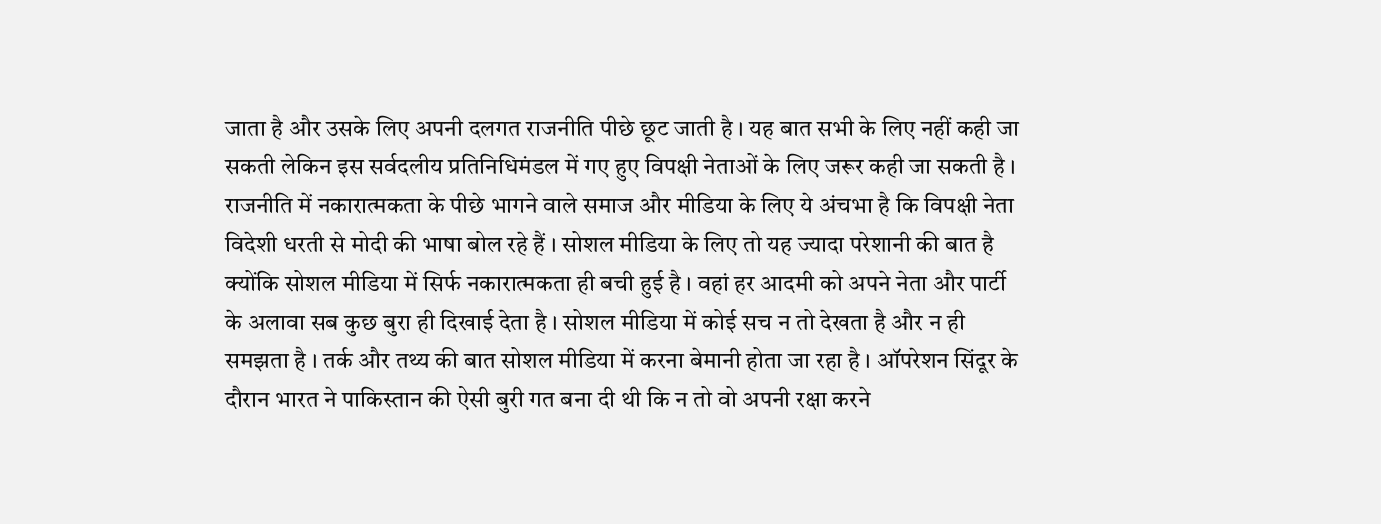जाता है और उसके लिए अपनी दलगत राजनीति पीछे छूट जाती है । यह बात सभी के लिए नहीं कही जा सकती लेकिन इस सर्वदलीय प्रतिनिधिमंडल में गए हुए विपक्षी नेताओं के लिए जरूर कही जा सकती है । राजनीति में नकारात्मकता के पीछे भागने वाले समाज और मीडिया के लिए ये अंचभा है कि विपक्षी नेता विदेशी धरती से मोदी की भाषा बोल रहे हैं । सोशल मीडिया के लिए तो यह ज्यादा परेशानी की बात है क्योंकि सोशल मीडिया में सिर्फ नकारात्मकता ही बची हुई है । वहां हर आदमी को अपने नेता और पार्टी के अलावा सब कुछ बुरा ही दिखाई देता है । सोशल मीडिया में कोई सच न तो देखता है और न ही समझता है । तर्क और तथ्य की बात सोशल मीडिया में करना बेमानी होता जा रहा है । ऑपरेशन सिंदूर के दौरान भारत ने पाकिस्तान की ऐसी बुरी गत बना दी थी कि न तो वो अपनी रक्षा करने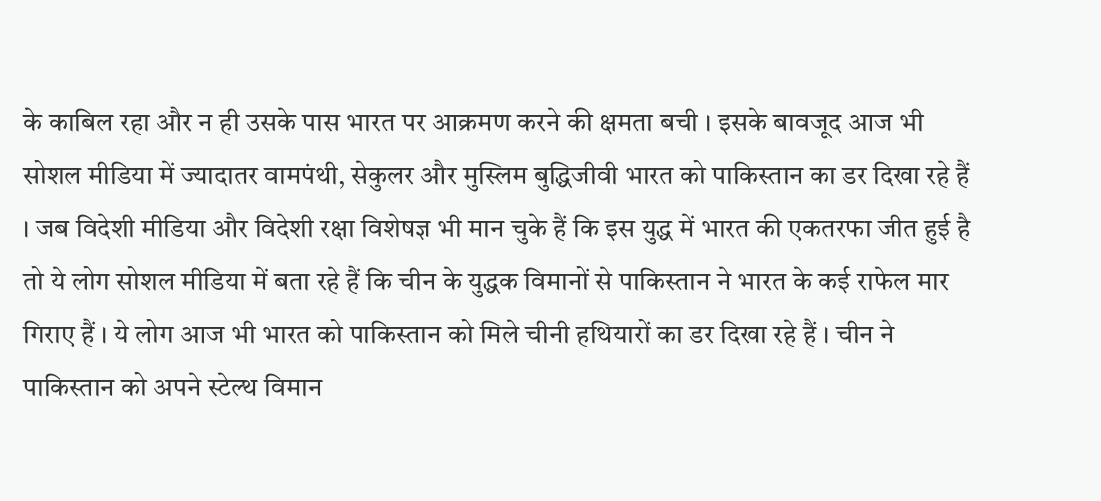के काबिल रहा और न ही उसके पास भारत पर आक्रमण करने की क्षमता बची । इसके बावजूद आज भी सोशल मीडिया में ज्यादातर वामपंथी, सेकुलर और मुस्लिम बुद्धिजीवी भारत को पाकिस्तान का डर दिखा रहे हैं । जब विदेशी मीडिया और विदेशी रक्षा विशेषज्ञ भी मान चुके हैं कि इस युद्ध में भारत की एकतरफा जीत हुई है तो ये लोग सोशल मीडिया में बता रहे हैं कि चीन के युद्धक विमानों से पाकिस्तान ने भारत के कई राफेल मार गिराए हैं । ये लोग आज भी भारत को पाकिस्तान को मिले चीनी हथियारों का डर दिखा रहे हैं । चीन ने पाकिस्तान को अपने स्टेल्थ विमान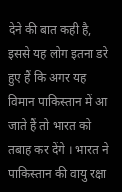देने की बात कही है, इससे यह लोग इतना डरे हुए हैं कि अगर यह विमान पाकिस्तान में आ जाते हैं तो भारत को तबाह कर देंगे । भारत ने पाकिस्तान की वायु रक्षा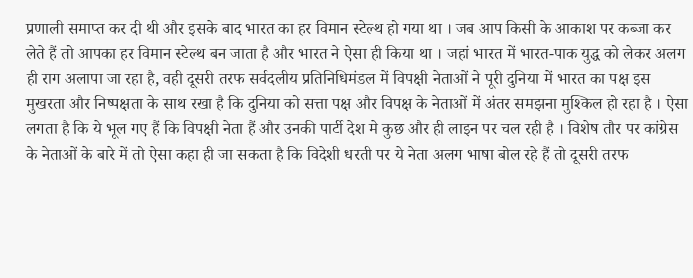प्रणाली समाप्त कर दी थी और इसके बाद भारत का हर विमान स्टेल्थ हो गया था । जब आप किसी के आकाश पर कब्जा कर लेते हैं तो आपका हर विमान स्टेल्थ बन जाता है और भारत ने ऐसा ही किया था । जहां भारत में भारत-पाक युद्ध को लेकर अलग ही राग अलापा जा रहा है, वही दूसरी तरफ सर्वदलीय प्रतिनिधिमंडल में विपक्षी नेताओं ने पूरी दुनिया में भारत का पक्ष इस मुखरता और निष्पक्षता के साथ रखा है कि दुनिया को सत्ता पक्ष और विपक्ष के नेताओं में अंतर समझना मुश्किल हो रहा है । ऐसा लगता है कि ये भूल गए हैं कि विपक्षी नेता हैं और उनकी पार्टी देश मे कुछ और ही लाइन पर चल रही है । विशेष तौर पर कांग्रेस के नेताओं के बारे में तो ऐसा कहा ही जा सकता है कि विदेशी धरती पर ये नेता अलग भाषा बोल रहे हैं तो दूसरी तरफ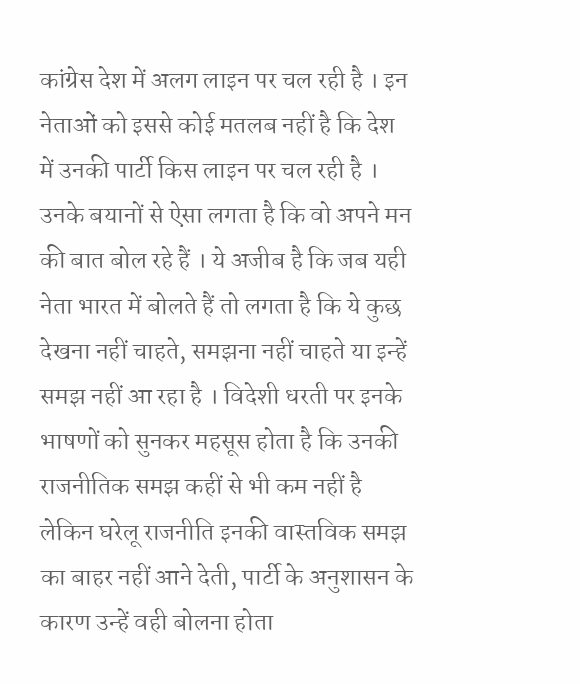कांग्रेस देश में अलग लाइन पर चल रही है । इन नेताओं को इससे कोई मतलब नहीं है कि देश में उनकी पार्टी किस लाइन पर चल रही है । उनके बयानों से ऐसा लगता है कि वो अपने मन की बात बोल रहे हैं । ये अजीब है कि जब यही नेता भारत में बोलते हैं तो लगता है कि ये कुछ देखना नहीं चाहते, समझना नहीं चाहते या इन्हें समझ नहीं आ रहा है । विदेशी धरती पर इनके भाषणों को सुनकर महसूस होता है कि उनकी राजनीतिक समझ कहीं से भी कम नहीं है लेकिन घरेलू राजनीति इनकी वास्तविक समझ का बाहर नहीं आने देती, पार्टी के अनुशासन के कारण उन्हें वही बोलना होता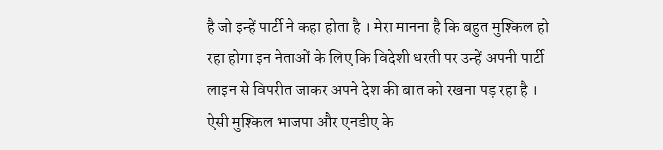है जो इन्हें पार्टी ने कहा होता है । मेरा मानना है कि बहुत मुश्किल हो रहा होगा इन नेताओं के लिए कि विदेशी धरती पर उन्हें अपनी पार्टी लाइन से विपरीत जाकर अपने देश की बात को रखना पड़ रहा है । ऐसी मुश्किल भाजपा और एनडीए के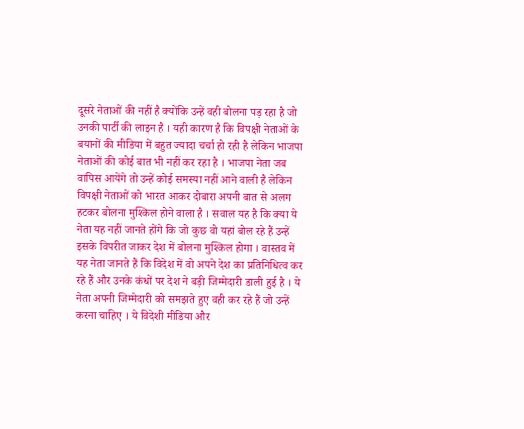दूसरे नेताओं की नहीं है क्योंकि उन्हें वही बोलना पड़ रहा है जो उनकी पार्टी की लाइन है । यही कारण है कि विपक्षी नेताओं के बयानों की मीडिया में बहुत ज्यादा चर्चा हो रही है लेकिन भाजपा नेताओं की कोई बात भी नहीं कर रहा है । भाजपा नेता जब वापिस आयेंगे तो उन्हें कोई समस्या नहीं आने वाली है लेकिन विपक्षी नेताओं को भारत आकर दोबारा अपनी बात से अलग हटकर बोलना मुश्किल होने वाला है । सवाल यह है कि क्या ये नेता यह नहीं जानते होंगे कि जो कुछ वो यहां बोल रहे हैं उन्हें इसके विपरीत जाकर देश में बोलना मुश्किल होगा । वास्तव में यह नेता जानते हैं कि विदेश में वो अपने देश का प्रतिनिधित्व कर रहे हैं और उनके कंधों पर देश ने बड़ी जिम्मेदारी डाली हुई है । ये नेता अपनी जिम्मेदारी को समझते हुए वही कर रहे हैं जो उन्हें करना चाहिए । ये विदेशी मीडिया और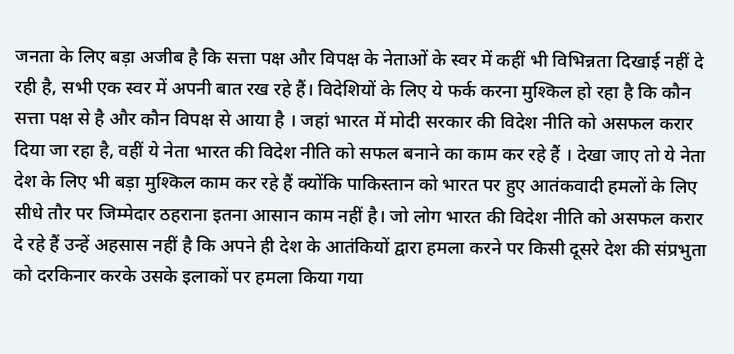जनता के लिए बड़ा अजीब है कि सत्ता पक्ष और विपक्ष के नेताओं के स्वर में कहीं भी विभिन्नता दिखाई नहीं दे रही है, सभी एक स्वर में अपनी बात रख रहे हैं। विदेशियों के लिए ये फर्क करना मुश्किल हो रहा है कि कौन सत्ता पक्ष से है और कौन विपक्ष से आया है । जहां भारत में मोदी सरकार की विदेश नीति को असफल करार दिया जा रहा है, वहीं ये नेता भारत की विदेश नीति को सफल बनाने का काम कर रहे हैं । देखा जाए तो ये नेता देश के लिए भी बड़ा मुश्किल काम कर रहे हैं क्योंकि पाकिस्तान को भारत पर हुए आतंकवादी हमलों के लिए सीधे तौर पर जिम्मेदार ठहराना इतना आसान काम नहीं है। जो लोग भारत की विदेश नीति को असफल करार दे रहे हैं उन्हें अहसास नहीं है कि अपने ही देश के आतंकियों द्वारा हमला करने पर किसी दूसरे देश की संप्रभुता को दरकिनार करके उसके इलाकों पर हमला किया गया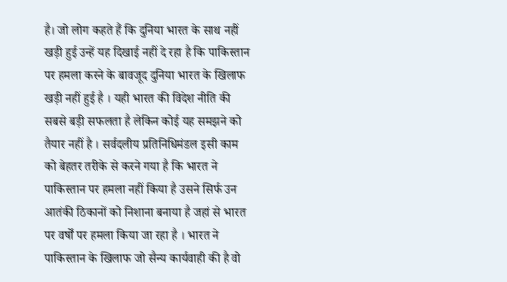है। जो लोग कहते हैं कि दुनिया भारत के साथ नहीं खड़ी हुई उन्हें यह दिखाई नहीं दे रहा है कि पाकिस्तान पर हमला करने के बावजूद दुनिया भारत के खिलाफ खड़ी नहीं हुई है । यही भारत की विदेश नीति की सबसे बड़ी सफलता है लेकिन कोई यह समझने को तैयार नहीं है । सर्वदलीय प्रतिनिधिमंडल इसी काम को बेहतर तरीके से करने गया है कि भारत ने पाकिस्तान पर हमला नहीं किया है उसने सिर्फ उन आतंकी ठिकानों को निशाना बनाया है जहां से भारत पर वर्षों पर हमला किया जा रहा है । भारत ने पाकिस्तान के खिलाफ जो सैन्य कार्यवाही की है वो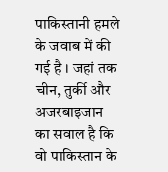पाकिस्तानी हमले के जवाब में की गई है । जहां तक चीन, तुर्की और अजरबाइजान का सवाल है कि वो पाकिस्तान के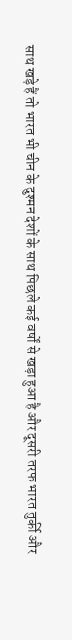साथ खड़े हैं तो भारत भी चीन के दुश्मन देशों के साथ पिछले कई वर्षों से खड़ा हुआ है और दूसरी तरफ भारत तुर्की और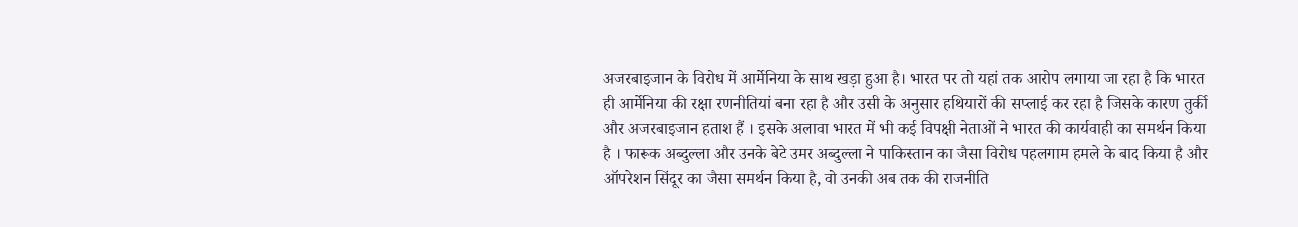अजरबाइजान के विरोध में आर्मेनिया के साथ खड़ा हुआ है। भारत पर तो यहां तक आरोप लगाया जा रहा है कि भारत ही आर्मेनिया की रक्षा रणनीतियां बना रहा है और उसी के अनुसार हथियारों की सप्लाई कर रहा है जिसके कारण तुर्की और अजरबाइजान हताश हैं । इसके अलावा भारत में भी कई विपक्षी नेताओं ने भारत की कार्यवाही का समर्थन किया है । फारूक अब्दुल्ला और उनके बेटे उमर अब्दुल्ला ने पाकिस्तान का जैसा विरोध पहलगाम हमले के बाद किया है और ऑपरेशन सिंदूर का जैसा समर्थन किया है, वो उनकी अब तक की राजनीति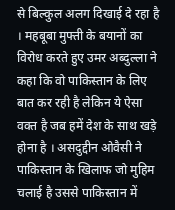से बिल्कुल अलग दिखाई दे रहा है । महबूबा मुफ्ती के बयानों का विरोध करते हुए उमर अब्दुल्ला ने कहा कि वो पाकिस्तान के लिए बात कर रही है लेकिन ये ऐसा वक्त है जब हमें देश के साथ खड़े होना है । असदुद्दीन ओवैसी ने पाकिस्तान के खिलाफ जो मुहिम चलाई है उससे पाकिस्तान में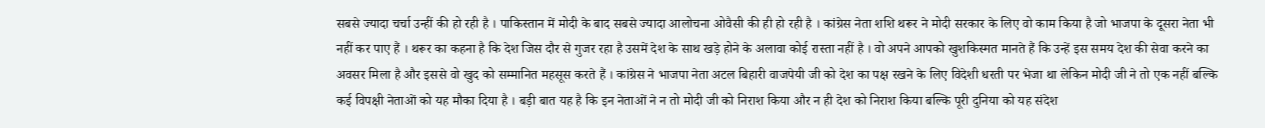सबसे ज्यादा चर्चा उन्हीं की हो रही है । पाकिस्तान में मोदी के बाद सबसे ज्यादा आलोचना ओवैसी की ही हो रही है । कांग्रेस नेता शशि थरूर ने मोदी सरकार के लिए वो काम किया है जो भाजपा के दूसरा नेता भी नहीं कर पाए हैं । थरूर का कहना है कि देश जिस दौर से गुजर रहा है उसमें देश के साथ खड़े होने के अलावा कोई रास्ता नहीं है । वो अपने आपको खुशकिस्मत मानते हैं कि उन्हें इस समय देश की सेवा करने का अवसर मिला है और इससे वो खुद को सम्मानित महसूस करते हैं । कांग्रेस ने भाजपा नेता अटल बिहारी वाजपेयी जी को देश का पक्ष रखने के लिए विदेशी धरती पर भेजा था लेकिन मोदी जी ने तो एक नहीं बल्कि कई विपक्षी नेताओं को यह मौका दिया है । बड़ी बात यह है कि इन नेताओं ने न तो मोदी जी को निराश किया और न ही देश को निराश किया बल्कि पूरी दुनिया को यह संदेश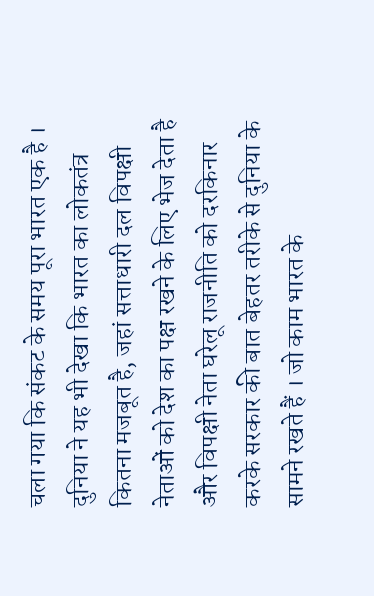चला गया कि संकट के समय पूरा भारत एक है । दुनिया ने यह भी देखा कि भारत का लोकतंत्र कितना मजबूत है, जहां सत्ताधारी दल विपक्षी नेताओं को देश का पक्ष रखने के लिए भेज देता है और विपक्षी नेता घरेलू राजनीति को दरकिनार करके सरकार की बात बेहतर तरीके से दुनिया के सामने रखते हैं । जो काम भारत के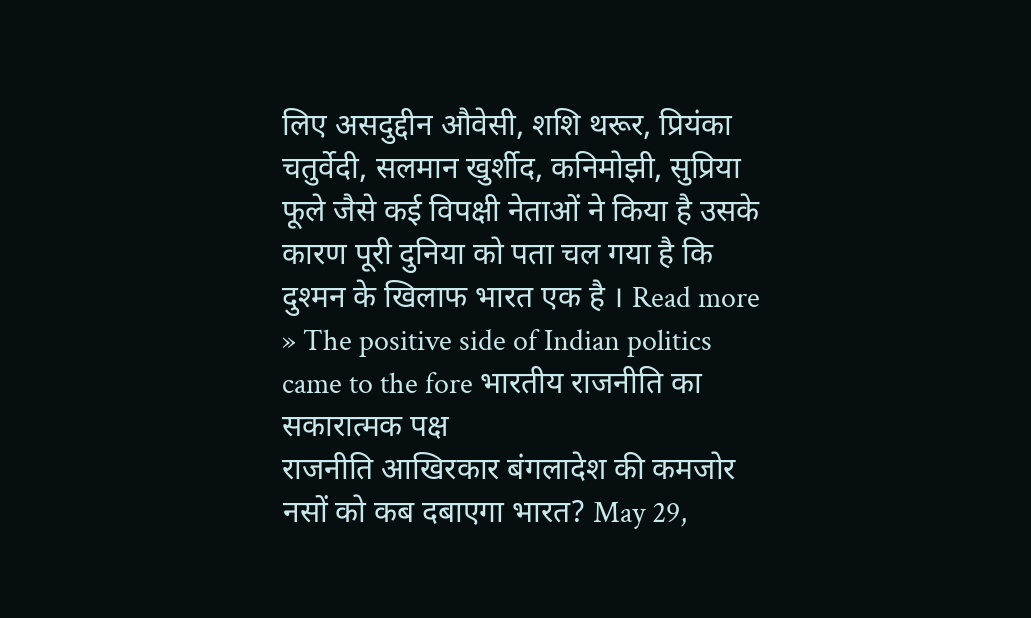लिए असदुद्दीन औवेसी, शशि थरूर, प्रियंका चतुर्वेदी, सलमान खुर्शीद, कनिमोझी, सुप्रिया फूले जैसे कई विपक्षी नेताओं ने किया है उसके कारण पूरी दुनिया को पता चल गया है कि दुश्मन के खिलाफ भारत एक है । Read more » The positive side of Indian politics came to the fore भारतीय राजनीति का सकारात्मक पक्ष
राजनीति आखिरकार बंगलादेश की कमजोर नसों को कब दबाएगा भारत? May 29,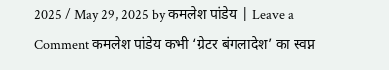2025 / May 29, 2025 by कमलेश पांडेय | Leave a Comment कमलेश पांडेय कभी ‘ग्रेटर बंगलादेश’ का स्वप्न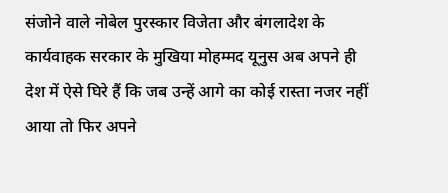संजोने वाले नोबेल पुरस्कार विजेता और बंगलादेश के कार्यवाहक सरकार के मुखिया मोहम्मद यूनुस अब अपने ही देश में ऐसे घिरे हैं कि जब उन्हें आगे का कोई रास्ता नजर नहीं आया तो फिर अपने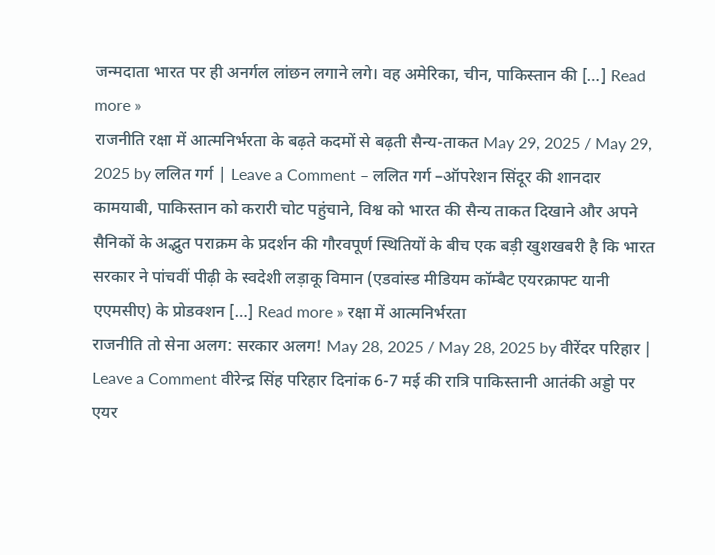जन्मदाता भारत पर ही अनर्गल लांछन लगाने लगे। वह अमेरिका, चीन, पाकिस्तान की […] Read more »
राजनीति रक्षा में आत्मनिर्भरता के बढ़ते कदमों से बढ़ती सैन्य-ताकत May 29, 2025 / May 29, 2025 by ललित गर्ग | Leave a Comment – ललित गर्ग –ऑपरेशन सिंदूर की शानदार कामयाबी, पाकिस्तान को करारी चोट पहुंचाने, विश्व को भारत की सैन्य ताकत दिखाने और अपने सैनिकों के अद्भुत पराक्रम के प्रदर्शन की गौरवपूर्ण स्थितियों के बीच एक बड़ी खुशखबरी है कि भारत सरकार ने पांचवीं पीढ़ी के स्वदेशी लड़ाकू विमान (एडवांस्ड मीडियम कॉम्बैट एयरक्राफ्ट यानी एएमसीए) के प्रोडक्शन […] Read more » रक्षा में आत्मनिर्भरता
राजनीति तो सेना अलग: सरकार अलग! May 28, 2025 / May 28, 2025 by वीरेंदर परिहार | Leave a Comment वीरेन्द्र सिंह परिहार दिनांक 6-7 मई की रात्रि पाकिस्तानी आतंकी अड्डो पर एयर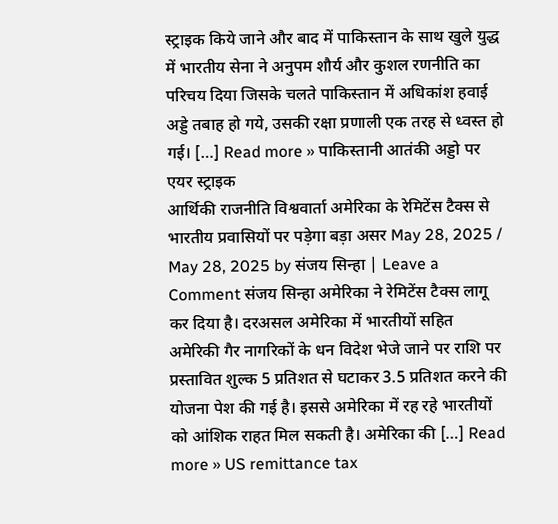स्ट्राइक किये जाने और बाद में पाकिस्तान के साथ खुले युद्ध में भारतीय सेना ने अनुपम शौर्य और कुशल रणनीति का परिचय दिया जिसके चलते पाकिस्तान में अधिकांश हवाई अड्डे तबाह हो गये, उसकी रक्षा प्रणाली एक तरह से ध्वस्त हो गई। […] Read more » पाकिस्तानी आतंकी अड्डो पर एयर स्ट्राइक
आर्थिकी राजनीति विश्ववार्ता अमेरिका के रेमिटेंस टैक्स से भारतीय प्रवासियों पर पड़ेगा बड़ा असर May 28, 2025 / May 28, 2025 by संजय सिन्हा | Leave a Comment संजय सिन्हा अमेरिका ने रेमिटेंस टैक्स लागू कर दिया है। दरअसल अमेरिका में भारतीयों सहित अमेरिकी गैर नागरिकों के धन विदेश भेजे जाने पर राशि पर प्रस्तावित शुल्क 5 प्रतिशत से घटाकर 3.5 प्रतिशत करने की योजना पेश की गई है। इससे अमेरिका में रह रहे भारतीयों को आंशिक राहत मिल सकती है। अमेरिका की […] Read more » US remittance tax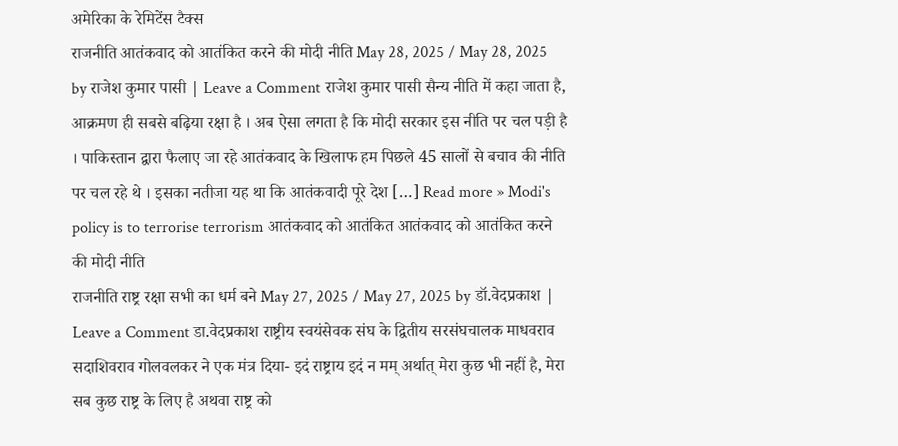अमेरिका के रेमिटेंस टैक्स
राजनीति आतंकवाद को आतंकित करने की मोदी नीति May 28, 2025 / May 28, 2025 by राजेश कुमार पासी | Leave a Comment राजेश कुमार पासी सैन्य नीति में कहा जाता है, आक्रमण ही सबसे बढ़िया रक्षा है । अब ऐसा लगता है कि मोदी सरकार इस नीति पर चल पड़ी है । पाकिस्तान द्वारा फैलाए जा रहे आतंकवाद के खिलाफ हम पिछले 45 सालों से बचाव की नीति पर चल रहे थे । इसका नतीजा यह था कि आतंकवादी पूरे देश […] Read more » Modi's policy is to terrorise terrorism आतंकवाद को आतंकित आतंकवाद को आतंकित करने की मोदी नीति
राजनीति राष्ट्र रक्षा सभी का धर्म बने May 27, 2025 / May 27, 2025 by डॉ.वेदप्रकाश | Leave a Comment डा.वेदप्रकाश राष्ट्रीय स्वयंसेवक संघ के द्वितीय सरसंघचालक माधवराव सदाशिवराव गोलवलकर ने एक मंत्र दिया- इदं राष्ट्राय इदं न मम् अर्थात् मेरा कुछ भी नहीं है, मेरा सब कुछ राष्ट्र के लिए है अथवा राष्ट्र को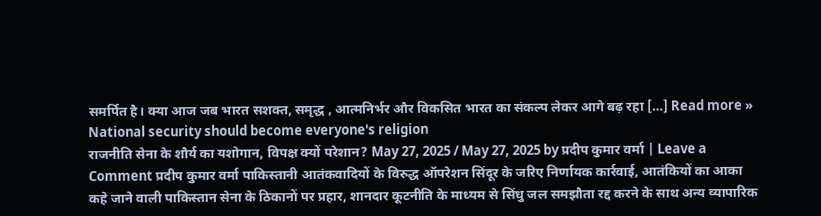समर्पित है। क्या आज जब भारत सशक्त, समृद्ध , आत्मनिर्भर और विकसित भारत का संकल्प लेकर आगे बढ़ रहा […] Read more » National security should become everyone's religion
राजनीति सेना के शौर्य का यशोगान, विपक्ष क्यों परेशान? May 27, 2025 / May 27, 2025 by प्रदीप कुमार वर्मा | Leave a Comment प्रदीप कुमार वर्मा पाकिस्तानी आतंकवादियों के विरुद्ध ऑपरेशन सिंदूर के जरिए निर्णायक कार्रवाई, आतंकियों का आका कहे जाने वाली पाकिस्तान सेना के ठिकानों पर प्रहार, शानदार कूटनीति के माध्यम से सिंधु जल समझौता रद्द करने के साथ अन्य व्यापारिक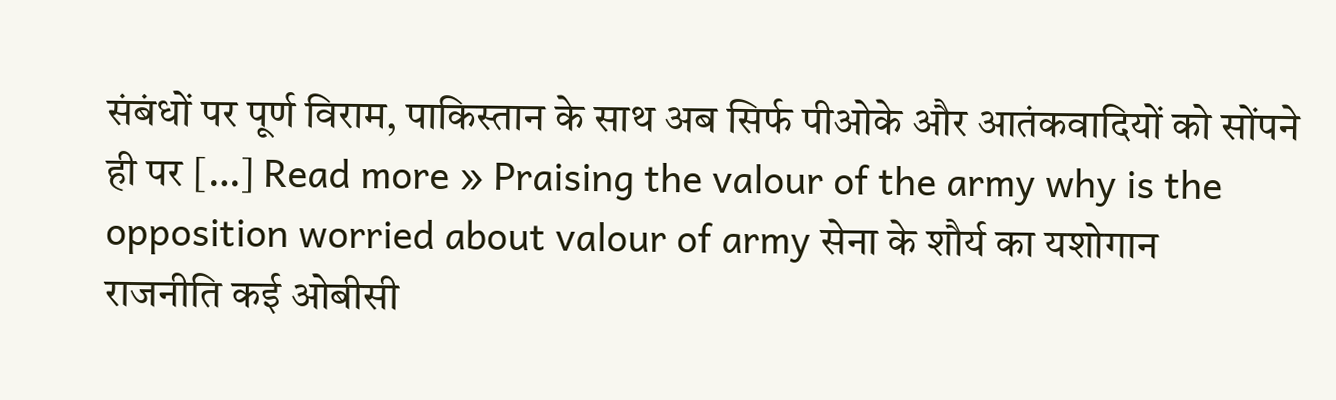संबंधों पर पूर्ण विराम, पाकिस्तान के साथ अब सिर्फ पीओके और आतंकवादियों को सोंपने ही पर […] Read more » Praising the valour of the army why is the opposition worried about valour of army सेना के शौर्य का यशोगान
राजनीति कई ओबीसी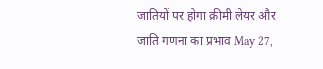जातियों पर होगा क्रीमी लेयर और जाति गणना का प्रभाव May 27,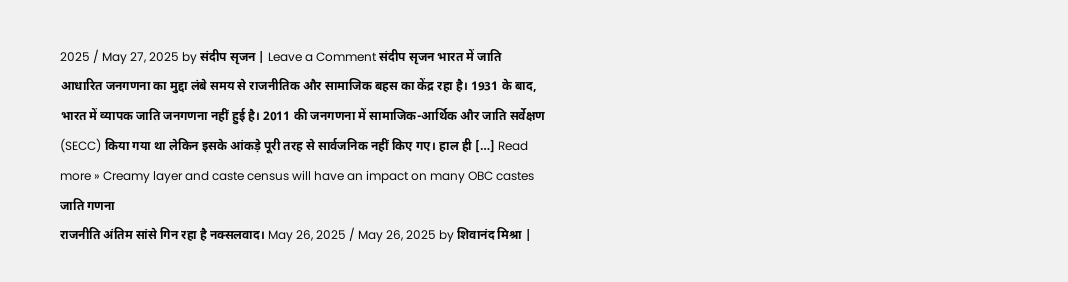2025 / May 27, 2025 by संदीप सृजन | Leave a Comment संदीप सृजन भारत में जाति आधारित जनगणना का मुद्दा लंबे समय से राजनीतिक और सामाजिक बहस का केंद्र रहा है। 1931 के बाद, भारत में व्यापक जाति जनगणना नहीं हुई है। 2011 की जनगणना में सामाजिक-आर्थिक और जाति सर्वेक्षण (SECC) किया गया था लेकिन इसके आंकड़े पूरी तरह से सार्वजनिक नहीं किए गए। हाल ही […] Read more » Creamy layer and caste census will have an impact on many OBC castes जाति गणना
राजनीति अंतिम सांसे गिन रहा है नक्सलवाद। May 26, 2025 / May 26, 2025 by शिवानंद मिश्रा |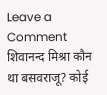Leave a Comment शिवानन्द मिश्रा कौन था बसवराजू? कोई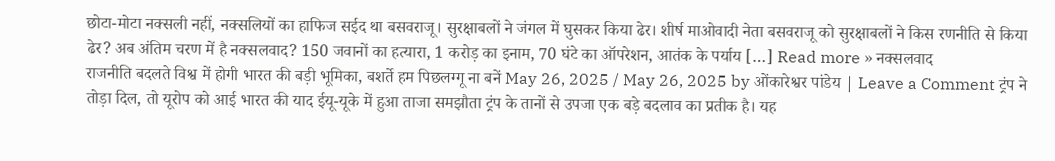छोटा-मोटा नक्सली नहीं, नक्सलियों का हाफिज सईद था बसवराजू। सुरक्षाबलों ने जंगल में घुसकर किया ढेर। शीर्ष माओवादी नेता बसवराजू को सुरक्षाबलों ने किस रणनीति से किया ढेर? अब अंतिम चरण में है नक्सलवाद? 150 जवानों का हत्यारा, 1 करोड़ का इनाम, 70 घंटे का ऑपरेशन, आतंक के पर्याय […] Read more » नक्सलवाद
राजनीति बदलते विश्व में होगी भारत की बड़ी भूमिका, बशर्ते हम पिछलग्गू ना बनें May 26, 2025 / May 26, 2025 by ओंकारेश्वर पांडेय | Leave a Comment ट्रंप ने तोड़ा दिल, तो यूरोप को आई भारत की याद ईयू-यूके में हुआ ताजा समझौता ट्रंप के तानों से उपजा एक बड़े बदलाव का प्रतीक है। यह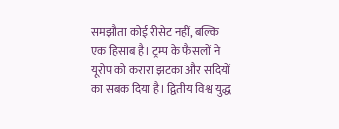समझौता कोई रीसेट नहीं, बल्कि एक हिसाब है। ट्रम्प के फैसलों ने यूरोप को करारा झटका और सदियों का सबक दिया है। द्वितीय विश्व युद्ध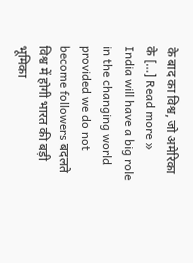के बाद का विश्व, जो अमेरिका के […] Read more » India will have a big role in the changing world provided we do not become followers बदलते विश्व में होगी भारत की बड़ी भूमिका